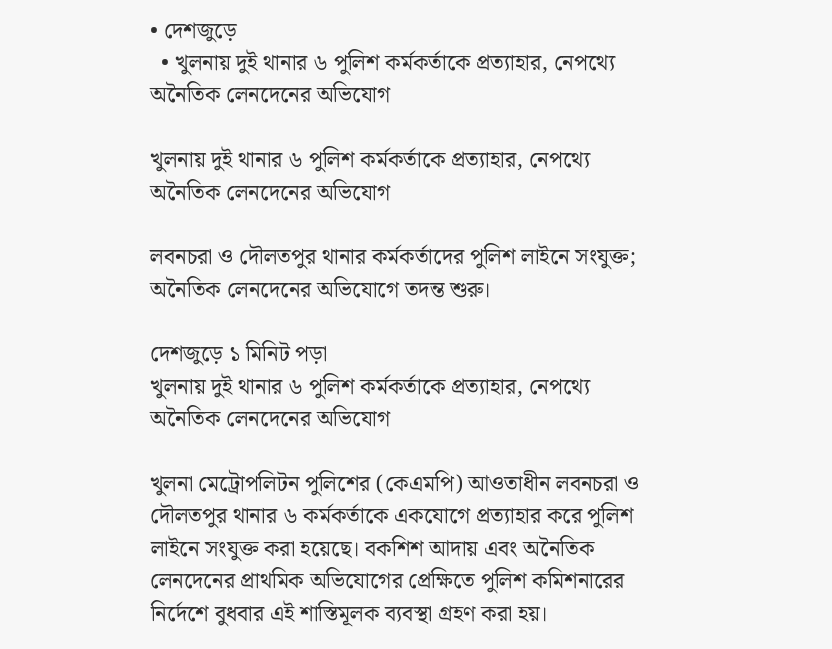• দেশজুড়ে
  • খুলনায় দুই থানার ৬ পুলিশ কর্মকর্তাকে প্রত্যাহার, নেপথ্যে অনৈতিক লেনদেনের অভিযোগ

খুলনায় দুই থানার ৬ পুলিশ কর্মকর্তাকে প্রত্যাহার, নেপথ্যে অনৈতিক লেনদেনের অভিযোগ

লবনচরা ও দৌলতপুর থানার কর্মকর্তাদের পুলিশ লাইনে সংযুক্ত; অনৈতিক লেনদেনের অভিযোগে তদন্ত শুরু।

দেশজুড়ে ১ মিনিট পড়া
খুলনায় দুই থানার ৬ পুলিশ কর্মকর্তাকে প্রত্যাহার, নেপথ্যে অনৈতিক লেনদেনের অভিযোগ

খুলনা মেট্রোপলিটন পুলিশের (কেএমপি) আওতাধীন লবনচরা ও দৌলতপুর থানার ৬ কর্মকর্তাকে একযোগে প্রত্যাহার করে পুলিশ লাইনে সংযুক্ত করা হয়েছে। বকশিশ আদায় এবং অনৈতিক লেনদেনের প্রাথমিক অভিযোগের প্রেক্ষিতে পুলিশ কমিশনারের নির্দেশে বুধবার এই শাস্তিমূলক ব্যবস্থা গ্রহণ করা হয়।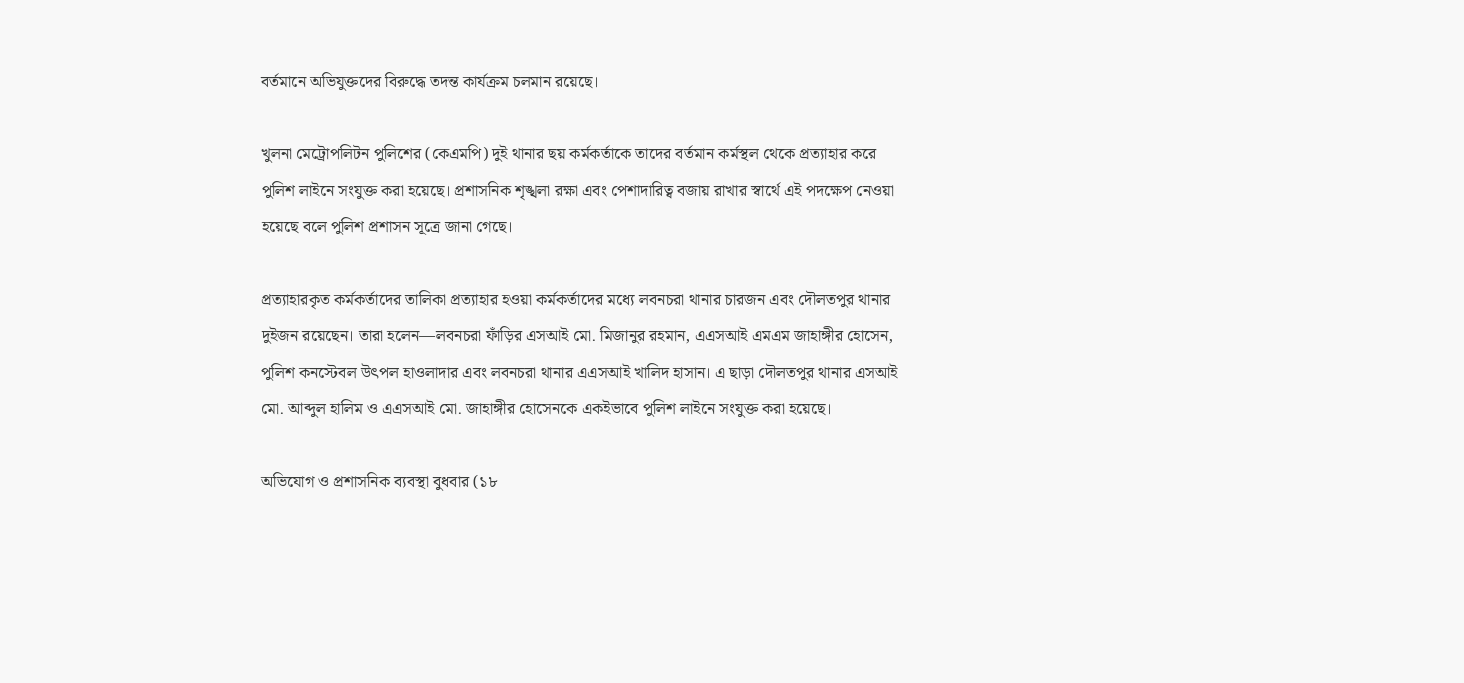বর্তমানে অভিযুক্তদের বিরুদ্ধে তদন্ত কার্যক্রম চলমান রয়েছে।

খুলনা মেট্রোপলিটন পুলিশের (কেএমপি) দুই থানার ছয় কর্মকর্তাকে তাদের বর্তমান কর্মস্থল থেকে প্রত্যাহার করে পুলিশ লাইনে সংযুক্ত করা হয়েছে। প্রশাসনিক শৃঙ্খলা রক্ষা এবং পেশাদারিত্ব বজায় রাখার স্বার্থে এই পদক্ষেপ নেওয়া হয়েছে বলে পুলিশ প্রশাসন সূত্রে জানা গেছে।

প্রত্যাহারকৃত কর্মকর্তাদের তালিকা প্রত্যাহার হওয়া কর্মকর্তাদের মধ্যে লবনচরা থানার চারজন এবং দৌলতপুর থানার দুইজন রয়েছেন। তারা হলেন—লবনচরা ফাঁড়ির এসআই মো. মিজানুর রহমান, এএসআই এমএম জাহাঙ্গীর হোসেন, পুলিশ কনস্টেবল উৎপল হাওলাদার এবং লবনচরা থানার এএসআই খালিদ হাসান। এ ছাড়া দৌলতপুর থানার এসআই মো. আব্দুল হালিম ও এএসআই মো. জাহাঙ্গীর হোসেনকে একইভাবে পুলিশ লাইনে সংযুক্ত করা হয়েছে।

অভিযোগ ও প্রশাসনিক ব্যবস্থা বুধবার (১৮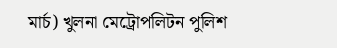মার্চ) খুলনা মেট্রোপলিটন পুলিশ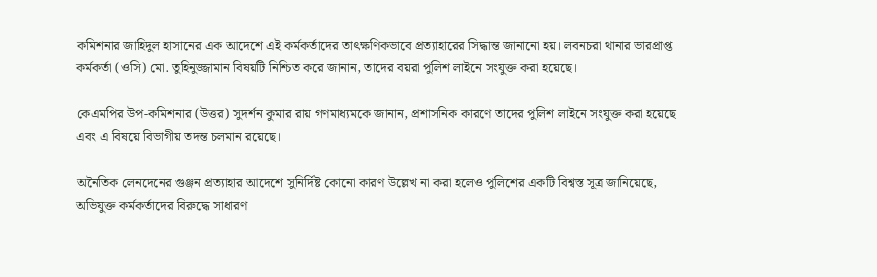কমিশনার জাহিদুল হাসানের এক আদেশে এই কর্মকর্তাদের তাৎক্ষণিকভাবে প্রত্যাহারের সিদ্ধান্ত জানানো হয়। লবনচরা থানার ভারপ্রাপ্ত কর্মকর্তা (ওসি) মো. তুহিনুজ্জামান বিষয়টি নিশ্চিত করে জানান, তাদের বয়রা পুলিশ লাইনে সংযুক্ত করা হয়েছে।

কেএমপির উপ-কমিশনার (উত্তর) সুদর্শন কুমার রায় গণমাধ্যমকে জানান, প্রশাসনিক কারণে তাদের পুলিশ লাইনে সংযুক্ত করা হয়েছে এবং এ বিষয়ে বিভাগীয় তদন্ত চলমান রয়েছে।

অনৈতিক লেনদেনের গুঞ্জন প্রত্যাহার আদেশে সুনির্দিষ্ট কোনো কারণ উল্লেখ না করা হলেও পুলিশের একটি বিশ্বস্ত সূত্র জানিয়েছে, অভিযুক্ত কর্মকর্তাদের বিরুদ্ধে সাধারণ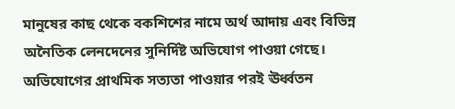মানুষের কাছ থেকে বকশিশের নামে অর্থ আদায় এবং বিভিন্ন অনৈতিক লেনদেনের সুনির্দিষ্ট অভিযোগ পাওয়া গেছে। অভিযোগের প্রাথমিক সত্যতা পাওয়ার পরই ঊর্ধ্বতন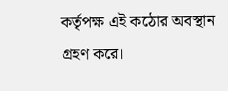কর্তৃপক্ষ এই কঠোর অবস্থান গ্রহণ করে।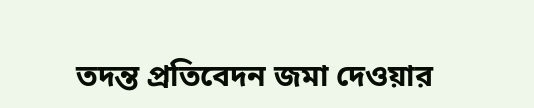তদন্ত প্রতিবেদন জমা দেওয়ার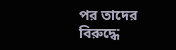পর তাদের বিরুদ্ধে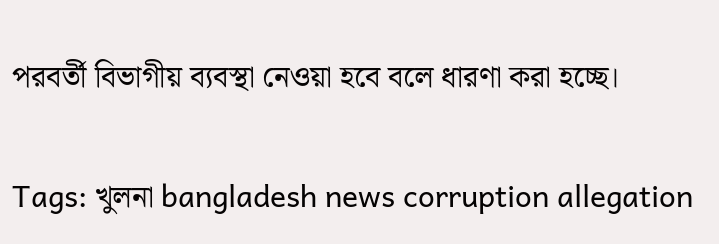পরবর্তী বিভাগীয় ব্যবস্থা নেওয়া হবে বলে ধারণা করা হচ্ছে।

Tags: খুলনা bangladesh news corruption allegation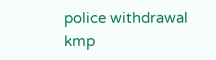police withdrawal kmp